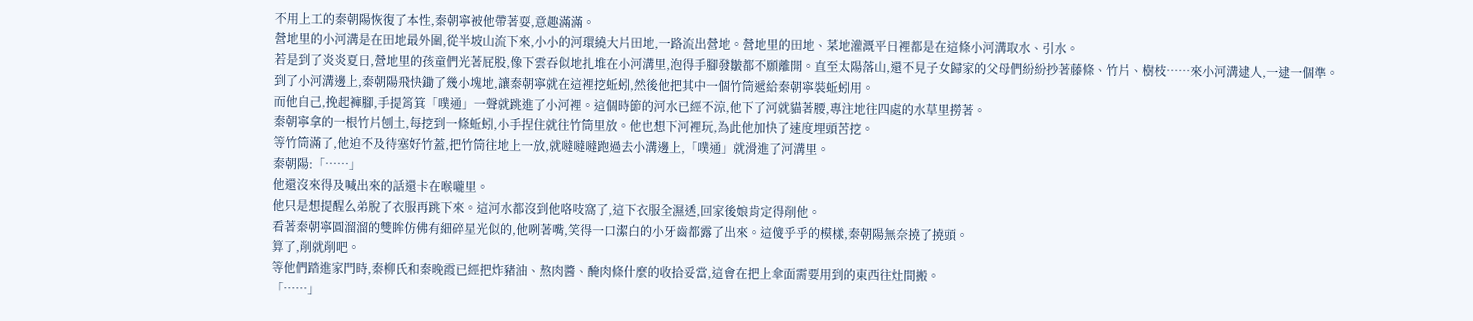不用上工的秦朝陽恢復了本性,秦朝寧被他帶著耍,意趣滿滿。
營地里的小河溝是在田地最外圍,從半坡山流下來,小小的河環繞大片田地,一路流出營地。營地里的田地、菜地灌溉平日裡都是在這條小河溝取水、引水。
若是到了炎炎夏日,營地里的孩童們光著屁股,像下雲吞似地扎堆在小河溝里,泡得手腳發皺都不願離開。直至太陽落山,還不見子女歸家的父母們紛紛抄著藤條、竹片、樹枝……來小河溝逮人,一逮一個準。
到了小河溝邊上,秦朝陽飛快鋤了幾小塊地,讓秦朝寧就在這裡挖蚯蚓,然後他把其中一個竹筒遞給秦朝寧裝蚯蚓用。
而他自己,挽起褲腳,手提筲箕「噗通」一聲就跳進了小河裡。這個時節的河水已經不涼,他下了河就貓著腰,專注地往四處的水草里撈著。
秦朝寧拿的一根竹片刨土,每挖到一條蚯蚓,小手捏住就往竹筒里放。他也想下河裡玩,為此他加快了速度埋頭苦挖。
等竹筒滿了,他迫不及待塞好竹蓋,把竹筒往地上一放,就噠噠噠跑過去小溝邊上,「噗通」就滑進了河溝里。
秦朝陽:「……」
他還沒來得及喊出來的話還卡在喉嚨里。
他只是想提醒么弟脫了衣服再跳下來。這河水都沒到他咯吱窩了,這下衣服全濕透,回家後娘肯定得削他。
看著秦朝寧圓溜溜的雙眸仿佛有細碎星光似的,他咧著嘴,笑得一口潔白的小牙齒都露了出來。這傻乎乎的模樣,秦朝陽無奈撓了撓頭。
算了,削就削吧。
等他們踏進家門時,秦柳氏和秦晚霞已經把炸豬油、熬肉醬、醃肉條什麼的收拾妥當,這會在把上傘面需要用到的東西往灶間搬。
「……」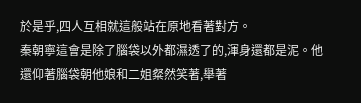於是乎,四人互相就這般站在原地看著對方。
秦朝寧這會是除了腦袋以外都濕透了的,渾身還都是泥。他還仰著腦袋朝他娘和二姐粲然笑著,舉著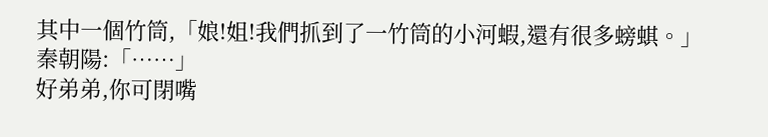其中一個竹筒,「娘!姐!我們抓到了一竹筒的小河蝦,還有很多螃蜞。」
秦朝陽:「……」
好弟弟,你可閉嘴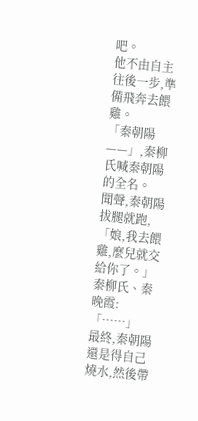吧。
他不由自主往後一步,準備飛奔去餵雞。
「秦朝陽——」,秦柳氏喊秦朝陽的全名。
聞聲,秦朝陽拔腿就跑,「娘,我去餵雞,麼兒就交給你了。」
秦柳氏、秦晚霞:「……」
最終,秦朝陽還是得自己燒水,然後帶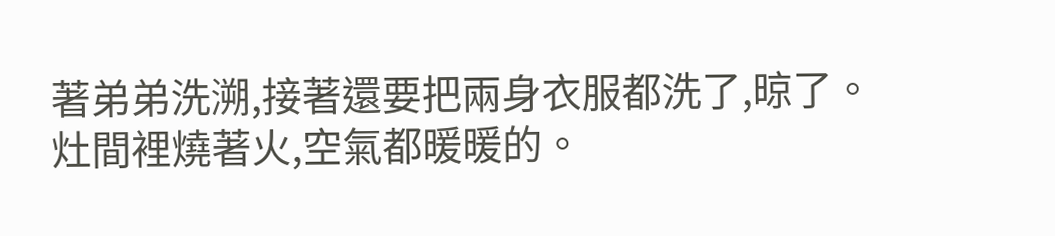著弟弟洗溯,接著還要把兩身衣服都洗了,晾了。
灶間裡燒著火,空氣都暖暖的。